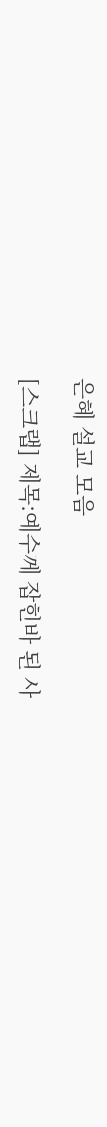은혜 설교 모음

[스크랩] 제목:예수께 잡힌바 된 사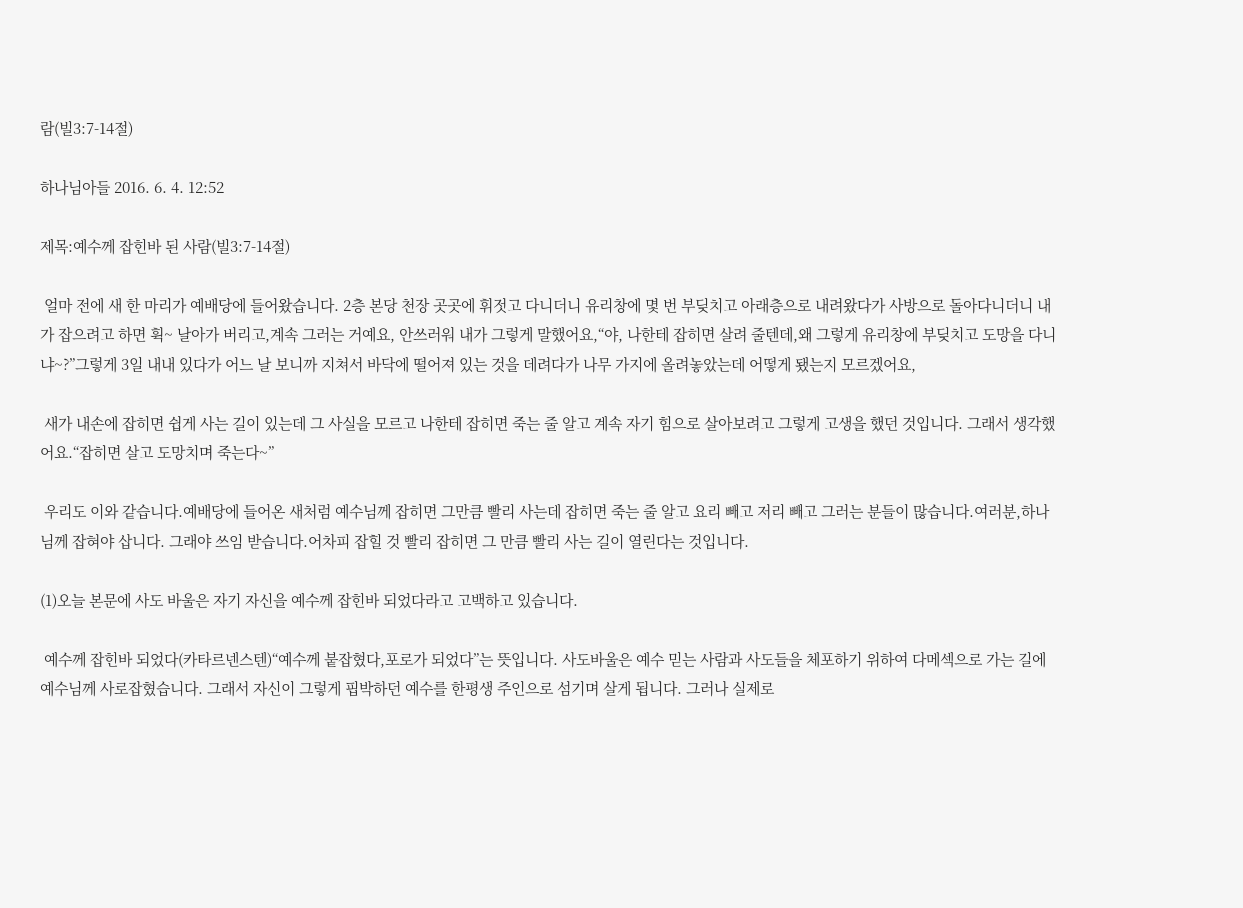람(빌3:7-14절)

하나님아들 2016. 6. 4. 12:52

제목:예수께 잡힌바 된 사람(빌3:7-14절)

 얼마 전에 새 한 마리가 예배당에 들어왔습니다. 2층 본당 천장 곳곳에 휘젓고 다니더니 유리창에 몇 번 부딪치고 아래층으로 내려왔다가 사방으로 돌아다니더니 내가 잡으려고 하면 휙~ 날아가 버리고,계속 그러는 거예요, 안쓰러워 내가 그렇게 말했어요,“야, 나한테 잡히면 살려 줄텐데,왜 그렇게 유리창에 부딪치고 도망을 다니냐~?”그렇게 3일 내내 있다가 어느 날 보니까 지쳐서 바닥에 떨어져 있는 것을 데려다가 나무 가지에 올려놓았는데 어떻게 됐는지 모르겠어요,

 새가 내손에 잡히면 쉽게 사는 길이 있는데 그 사실을 모르고 나한테 잡히면 죽는 줄 알고 계속 자기 힘으로 살아보려고 그렇게 고생을 했던 것입니다. 그래서 생각했어요.“잡히면 살고 도망치며 죽는다~”

 우리도 이와 같습니다.예배당에 들어온 새처럼 예수님께 잡히면 그만큼 빨리 사는데 잡히면 죽는 줄 알고 요리 빼고 저리 빼고 그러는 분들이 많습니다.여러분,하나님께 잡혀야 삽니다. 그래야 쓰임 받습니다.어차피 잡힐 것 빨리 잡히면 그 만큼 빨리 사는 길이 열린다는 것입니다.

(1)오늘 본문에 사도 바울은 자기 자신을 예수께 잡힌바 되었다라고 고백하고 있습니다.

 예수께 잡힌바 되었다(카타르넨스텐)“예수께 붙잡혔다,포로가 되었다”는 뜻입니다. 사도바울은 예수 믿는 사람과 사도들을 체포하기 위하여 다메섹으로 가는 길에 예수님께 사로잡혔습니다. 그래서 자신이 그렇게 핍박하던 예수를 한평생 주인으로 섬기며 살게 됩니다. 그러나 실제로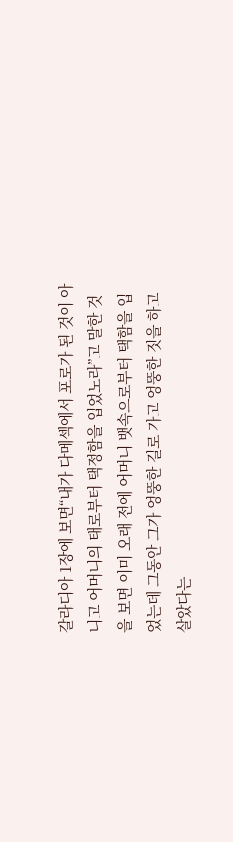갈라디아 1장에 보면“내가 다메섹에서 포로가 된 것이 아니고 어머니의 태로부터 택정함을 입었노라”고 말한 것을 보면 이미 오래 전에 어머니 뱃속으로부터 택함을 입었는데 그동안 그가 엉뚱한 길로 가고 엉뚱한 짓을 하고 살았다는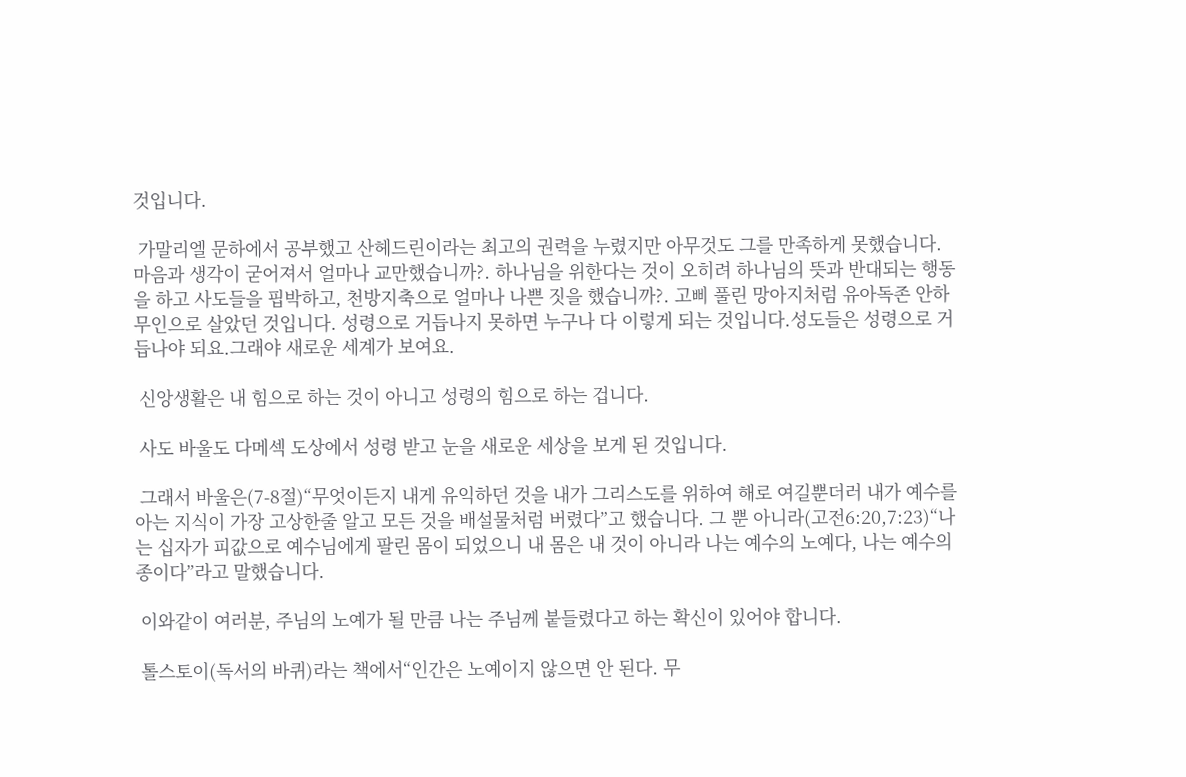것입니다.

 가말리엘 문하에서 공부했고 산헤드린이라는 최고의 권력을 누렸지만 아무것도 그를 만족하게 못했습니다.마음과 생각이 굳어져서 얼마나 교만했습니까?. 하나님을 위한다는 것이 오히려 하나님의 뜻과 반대되는 행동을 하고 사도들을 핍박하고, 천방지축으로 얼마나 나쁜 짓을 했습니까?. 고삐 풀린 망아지처럼 유아독존 안하무인으로 살았던 것입니다. 성령으로 거듭나지 못하면 누구나 다 이렇게 되는 것입니다.성도들은 성령으로 거듭나야 되요.그래야 새로운 세계가 보여요.

 신앙생활은 내 힘으로 하는 것이 아니고 성령의 힘으로 하는 겁니다.

 사도 바울도 다메섹 도상에서 성령 받고 눈을 새로운 세상을 보게 된 것입니다.

 그래서 바울은(7-8절)“무엇이든지 내게 유익하던 것을 내가 그리스도를 위하여 해로 여길뿐더러 내가 예수를 아는 지식이 가장 고상한줄 알고 모든 것을 배설물처럼 버렸다”고 했습니다. 그 뿐 아니라(고전6:20,7:23)“나는 십자가 피값으로 예수님에게 팔린 몸이 되었으니 내 몸은 내 것이 아니라 나는 예수의 노예다, 나는 예수의 종이다”라고 말했습니다.

 이와같이 여러분, 주님의 노예가 될 만큼 나는 주님께 붙들렸다고 하는 확신이 있어야 합니다.

 톨스토이(독서의 바퀴)라는 책에서“인간은 노예이지 않으면 안 된다. 무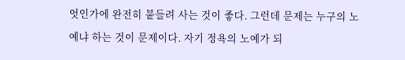엇인가에 완전히 붙들려 사는 것이 좋다. 그런데 문제는 누구의 노예냐 하는 것이 문제이다. 자기 정욕의 노예가 되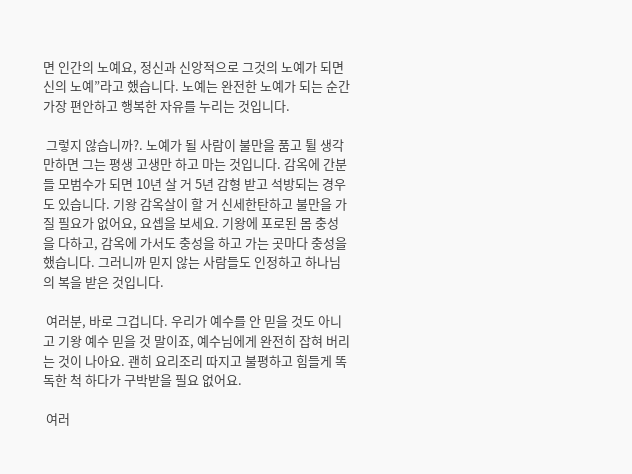면 인간의 노예요, 정신과 신앙적으로 그것의 노예가 되면 신의 노예”라고 했습니다. 노예는 완전한 노예가 되는 순간 가장 편안하고 행복한 자유를 누리는 것입니다.

 그렇지 않습니까?. 노예가 될 사람이 불만을 품고 튈 생각만하면 그는 평생 고생만 하고 마는 것입니다. 감옥에 간분들 모범수가 되면 10년 살 거 5년 감형 받고 석방되는 경우도 있습니다. 기왕 감옥살이 할 거 신세한탄하고 불만을 가질 필요가 없어요, 요셉을 보세요. 기왕에 포로된 몸 충성을 다하고, 감옥에 가서도 충성을 하고 가는 곳마다 충성을 했습니다. 그러니까 믿지 않는 사람들도 인정하고 하나님의 복을 받은 것입니다.

 여러분, 바로 그겁니다. 우리가 예수를 안 믿을 것도 아니고 기왕 예수 믿을 것 말이죠, 예수님에게 완전히 잡혀 버리는 것이 나아요. 괜히 요리조리 따지고 불평하고 힘들게 똑독한 척 하다가 구박받을 필요 없어요.

 여러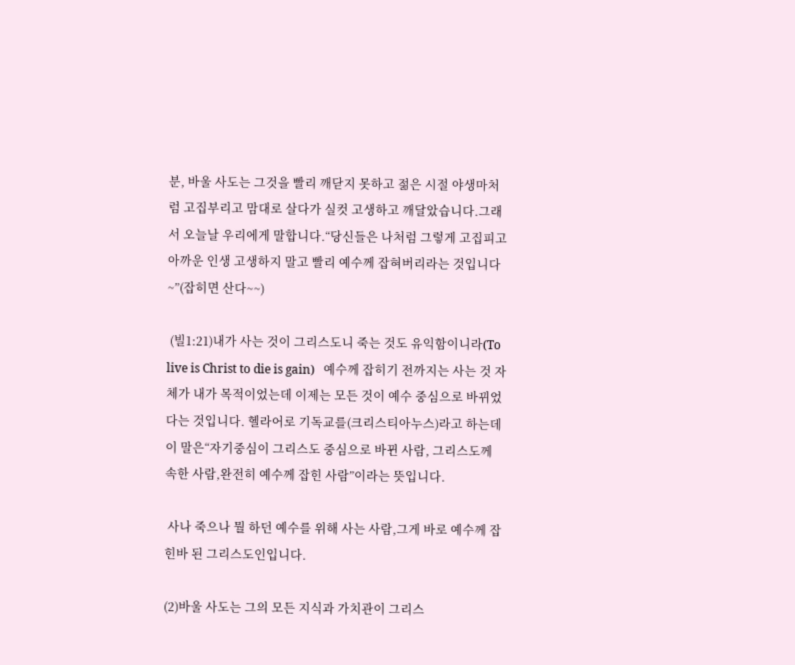분, 바울 사도는 그것을 빨리 깨닫지 못하고 젊은 시절 야생마처럼 고집부리고 맘대로 살다가 실컷 고생하고 깨달았습니다.그래서 오늘날 우리에게 말합니다.“당신들은 나처럼 그렇게 고집피고 아까운 인생 고생하지 말고 빨리 예수께 잡혀버리라는 것입니다~”(잡히면 산다~~)

 (빌1:21)내가 사는 것이 그리스도니 죽는 것도 유익함이니라(To live is Christ to die is gain)   예수께 잡히기 전까지는 사는 것 자체가 내가 목적이었는데 이제는 모든 것이 예수 중심으로 바뀌었다는 것입니다. 헬라어로 기독교를(크리스티아누스)라고 하는데 이 말은“자기중심이 그리스도 중심으로 바뀐 사람, 그리스도께 속한 사람,완전히 예수께 잡힌 사람”이라는 뜻입니다.

 사나 죽으나 뭘 하던 예수를 위해 사는 사람,그게 바로 예수께 잡힌바 된 그리스도인입니다.

(2)바울 사도는 그의 모든 지식과 가치관이 그리스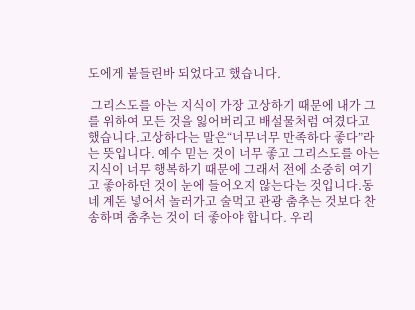도에게 붙들린바 되었다고 했습니다.

 그리스도를 아는 지식이 가장 고상하기 때문에 내가 그를 위하여 모든 것을 잃어버리고 배설물처럼 여겼다고 했습니다.고상하다는 말은“너무너무 만족하다 좋다”라는 뜻입니다. 예수 믿는 것이 너무 좋고 그리스도를 아는 지식이 너무 행복하기 때문에 그래서 전에 소중히 여기고 좋아하던 것이 눈에 들어오지 않는다는 것입니다.동네 계돈 넣어서 놀러가고 술먹고 관광 춤추는 것보다 찬송하며 춤추는 것이 더 좋아야 합니다. 우리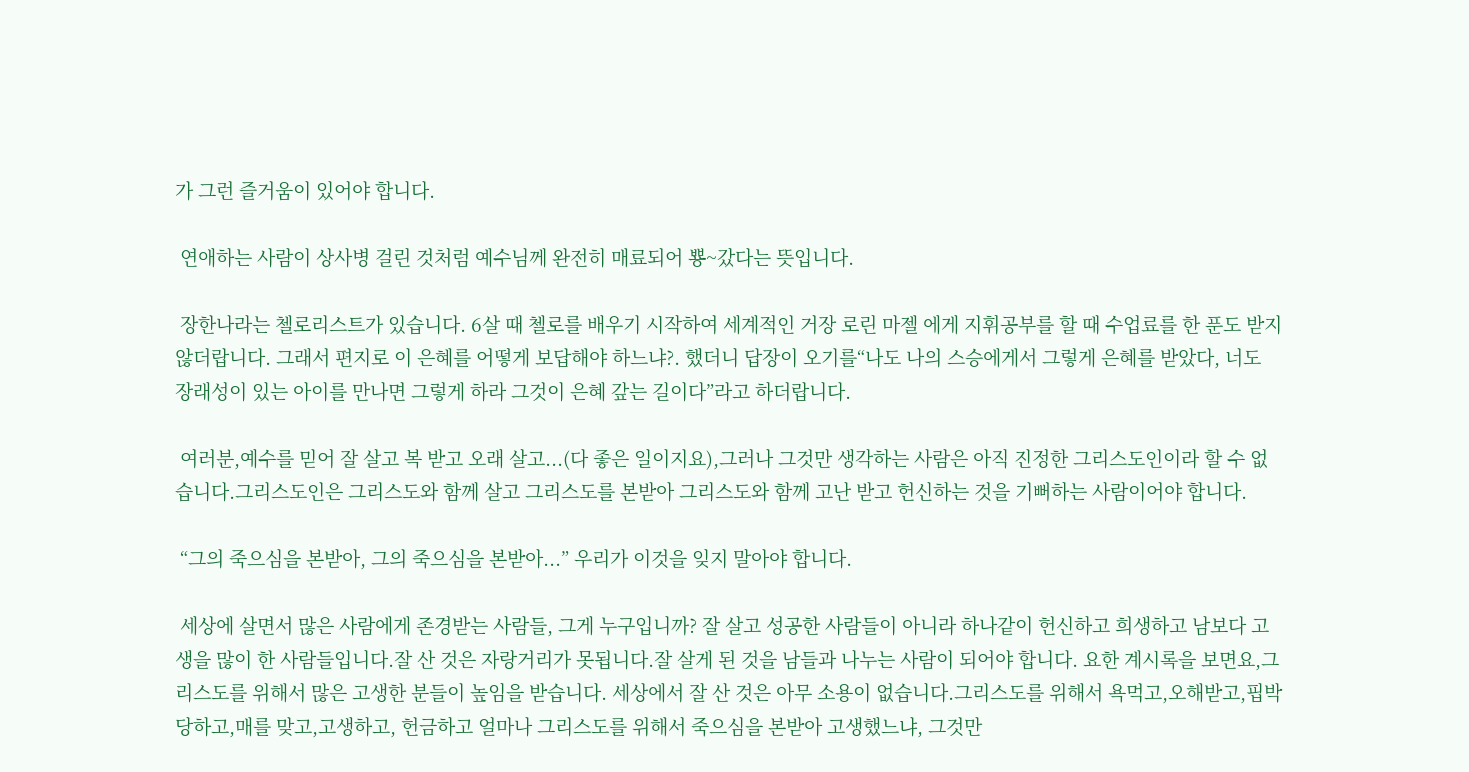가 그런 즐거움이 있어야 합니다.

 연애하는 사람이 상사병 걸린 것처럼 예수님께 완전히 매료되어 뿅~갔다는 뜻입니다.

 장한나라는 첼로리스트가 있습니다. 6살 때 첼로를 배우기 시작하여 세계적인 거장 로린 마젤 에게 지휘공부를 할 때 수업료를 한 푼도 받지 않더랍니다. 그래서 편지로 이 은혜를 어떻게 보답해야 하느냐?. 했더니 답장이 오기를“나도 나의 스승에게서 그렇게 은혜를 받았다, 너도 장래성이 있는 아이를 만나면 그렇게 하라 그것이 은혜 갚는 길이다”라고 하더랍니다.

 여러분,예수를 믿어 잘 살고 복 받고 오래 살고...(다 좋은 일이지요),그러나 그것만 생각하는 사람은 아직 진정한 그리스도인이라 할 수 없습니다.그리스도인은 그리스도와 함께 살고 그리스도를 본받아 그리스도와 함께 고난 받고 헌신하는 것을 기뻐하는 사람이어야 합니다.

 “그의 죽으심을 본받아, 그의 죽으심을 본받아...” 우리가 이것을 잊지 말아야 합니다.

 세상에 살면서 많은 사람에게 존경받는 사람들, 그게 누구입니까? 잘 살고 성공한 사람들이 아니라 하나같이 헌신하고 희생하고 남보다 고생을 많이 한 사람들입니다.잘 산 것은 자랑거리가 못됩니다.잘 살게 된 것을 남들과 나누는 사람이 되어야 합니다. 요한 계시록을 보면요,그리스도를 위해서 많은 고생한 분들이 높임을 받습니다. 세상에서 잘 산 것은 아무 소용이 없습니다.그리스도를 위해서 욕먹고,오해받고,핍박당하고,매를 맞고,고생하고, 헌금하고 얼마나 그리스도를 위해서 죽으심을 본받아 고생했느냐, 그것만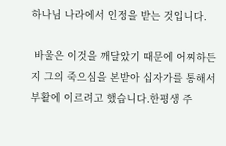하나님 나라에서 인정을 받는 것입니다.

 바울은 이것을 깨달았기 때문에 어찌하든지 그의 죽으심을 본받아 십자가를 통해서 부활에 이르려고 했습니다.한평생 주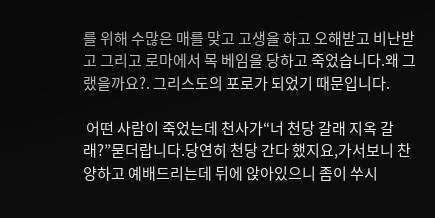를 위해 수많은 매를 맞고 고생을 하고 오해받고 비난받고 그리고 로마에서 목 베임을 당하고 죽었습니다.왜 그랬을까요?. 그리스도의 포로가 되었기 때문입니다.

 어떤 사람이 죽었는데 천사가“너 천당 갈래 지옥 갈래?”묻더랍니다.당연히 천당 간다 했지요,가서보니 찬양하고 예배드리는데 뒤에 앉아있으니 좀이 쑤시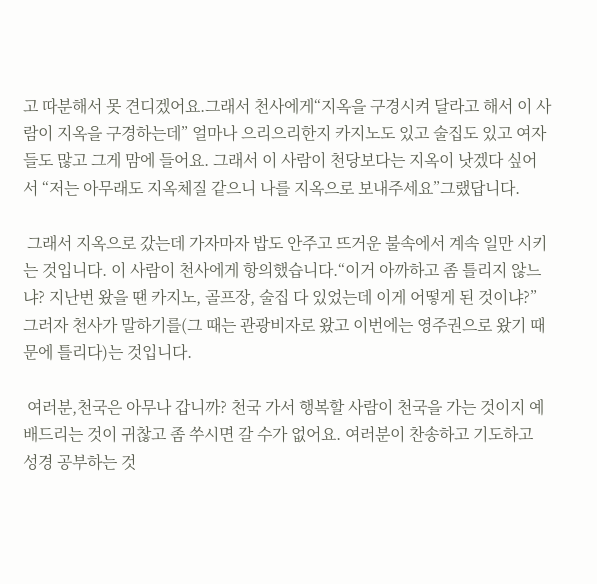고 따분해서 못 견디겠어요.그래서 천사에게“지옥을 구경시켜 달라고 해서 이 사람이 지옥을 구경하는데” 얼마나 으리으리한지 카지노도 있고 술집도 있고 여자들도 많고 그게 맘에 들어요. 그래서 이 사람이 천당보다는 지옥이 낫겠다 싶어서 “저는 아무래도 지옥체질 같으니 나를 지옥으로 보내주세요”그랬답니다.

 그래서 지옥으로 갔는데 가자마자 밥도 안주고 뜨거운 불속에서 계속 일만 시키는 것입니다. 이 사람이 천사에게 항의했습니다.“이거 아까하고 좀 틀리지 않느냐? 지난번 왔을 땐 카지노, 골프장, 술집 다 있었는데 이게 어떻게 된 것이냐?” 그러자 천사가 말하기를(그 때는 관광비자로 왔고 이번에는 영주권으로 왔기 때문에 틀리다)는 것입니다.

 여러분,천국은 아무나 갑니까? 천국 가서 행복할 사람이 천국을 가는 것이지 예배드리는 것이 귀찮고 좀 쑤시면 갈 수가 없어요. 여러분이 찬송하고 기도하고 성경 공부하는 것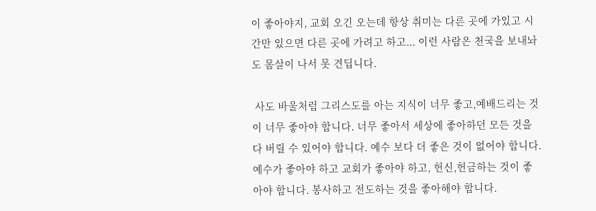이 좋아야지, 교회 오긴 오는데 항상 취미는 다른 곳에 가있고 시간만 있으면 다른 곳에 가려고 하고... 이런 사람은 천국을 보내놔도 몸살이 나서 못 견딥니다.

 사도 바울처럼 그리스도를 아는 지식이 너무 좋고,예배드리는 것이 너무 좋아야 합니다. 너무 좋아서 세상에 좋아하던 모든 것을 다 버릴 수 있어야 합니다. 예수 보다 더 좋은 것이 없어야 합니다. 예수가 좋아야 하고 교회가 좋아야 하고, 헌신,헌금하는 것이 좋아야 합니다. 봉사하고 전도하는 것을 좋아해야 합니다.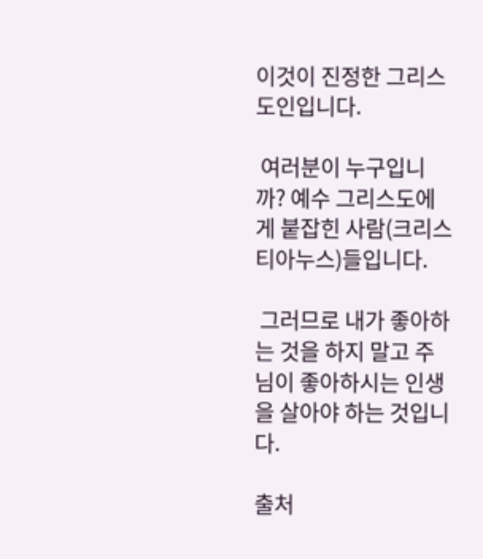이것이 진정한 그리스도인입니다.

 여러분이 누구입니까? 예수 그리스도에게 붙잡힌 사람(크리스티아누스)들입니다.

 그러므로 내가 좋아하는 것을 하지 말고 주님이 좋아하시는 인생을 살아야 하는 것입니다.

출처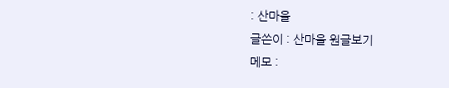: 산마을
글쓴이 : 산마을 원글보기
메모 :